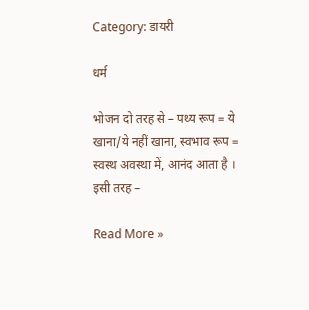Category: डायरी

धर्म

भोजन दो तरह से – पथ्य रूप = ये खाना/ये नहीं खाना, स्वभाव रूप = स्वस्थ अवस्था में, आनंद आता है । इसी तरह –

Read More »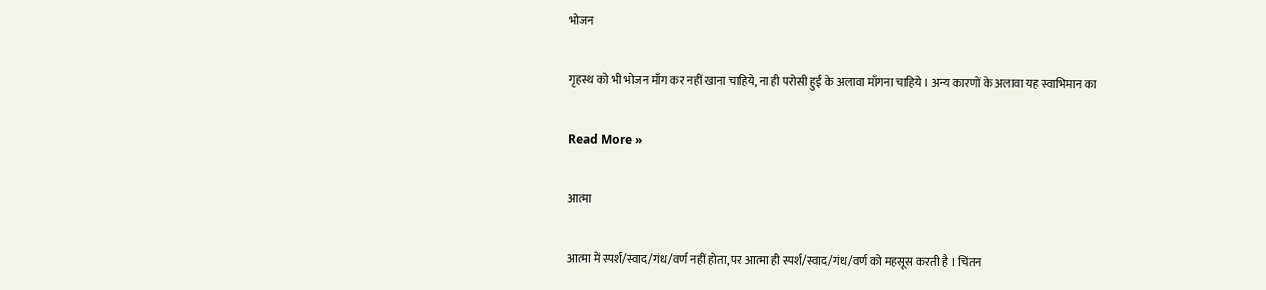भोजन

गृहस्थ को भी भोजन माँग कर नहीं खाना चाहिये, ना ही परोसी हुई के अलावा माँगना चाहिये । अन्य कारणों के अलावा यह स्वाभिमान का

Read More »

आत्मा

आत्मा में स्पर्श/स्वाद/गंध/वर्ण नहीं होता, पर आत्मा ही स्पर्श/स्वाद/गंध/वर्ण को महसूस करती है । चिंतन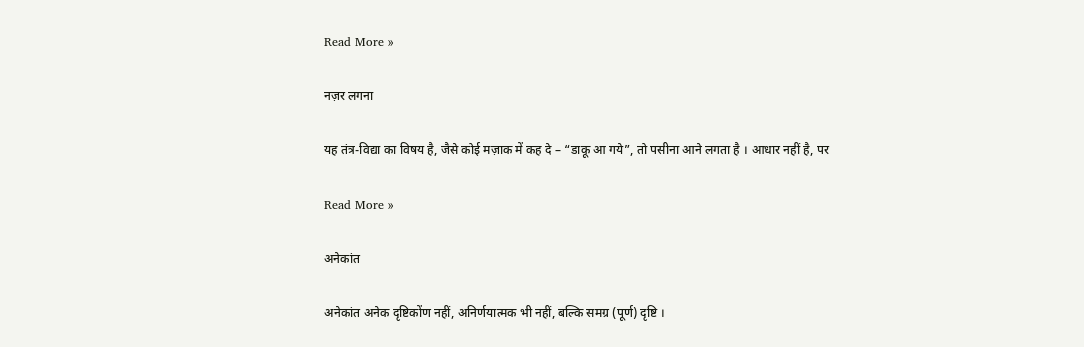Read More »

नज़र लगना

यह तंत्र-विद्या का विषय है, जैसे कोई मज़ाक में कह दे – “डाकू आ गये”, तो पसीना आने लगता है । आधार नहीं है, पर

Read More »

अनेकांत

अनेकांत अनेक दृष्टिकोंण नहीं, अनिर्णयात्मक भी नहीं, बल्कि समग्र (पूर्ण) दृष्टि ।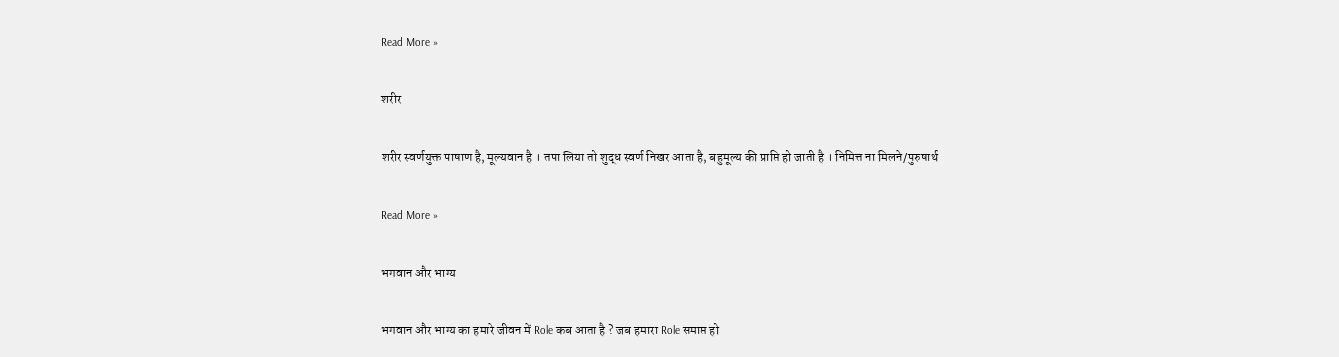Read More »

शरीर

शरीर स्वर्णयुक्त पाषाण है, मूल्यवान है । तपा लिया तो शुद्ध स्वर्ण निखर आता है, बहुमूल्य की प्राप्ति हो जाती है । निमित्त ना मिलने/पुरुषार्थ

Read More »

भगवान और भाग्य

भगवान और भाग्य का हमारे जीवन में Role कब आता है ? जब हमारा Role समाप्त हो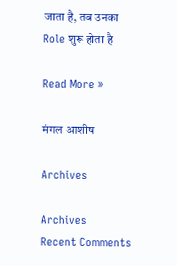जाता है, तब उनका Role शुरू होता है

Read More »

मंगल आशीष

Archives

Archives
Recent Comments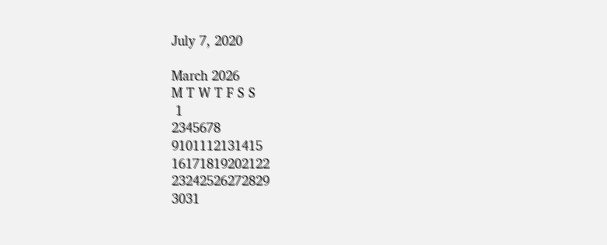July 7, 2020

March 2026
M T W T F S S
 1
2345678
9101112131415
16171819202122
23242526272829
3031